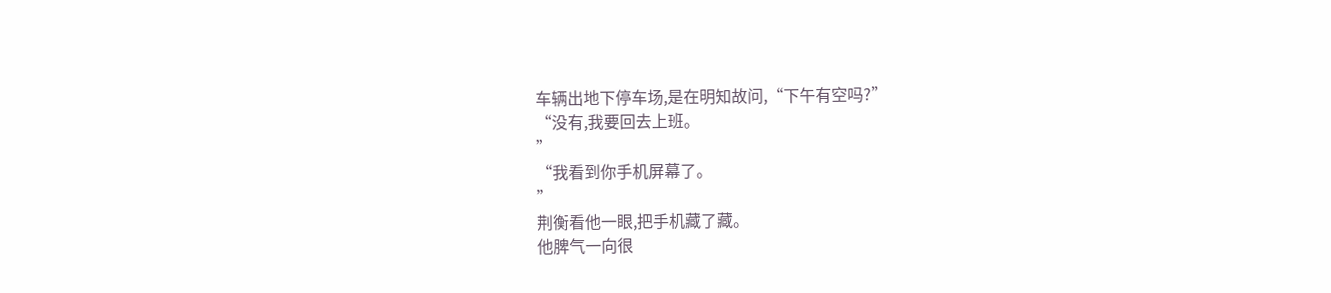车辆出地下停车场,是在明知故问,“下午有空吗?”
“没有,我要回去上班。
”
“我看到你手机屏幕了。
”
荆衡看他一眼,把手机藏了藏。
他脾气一向很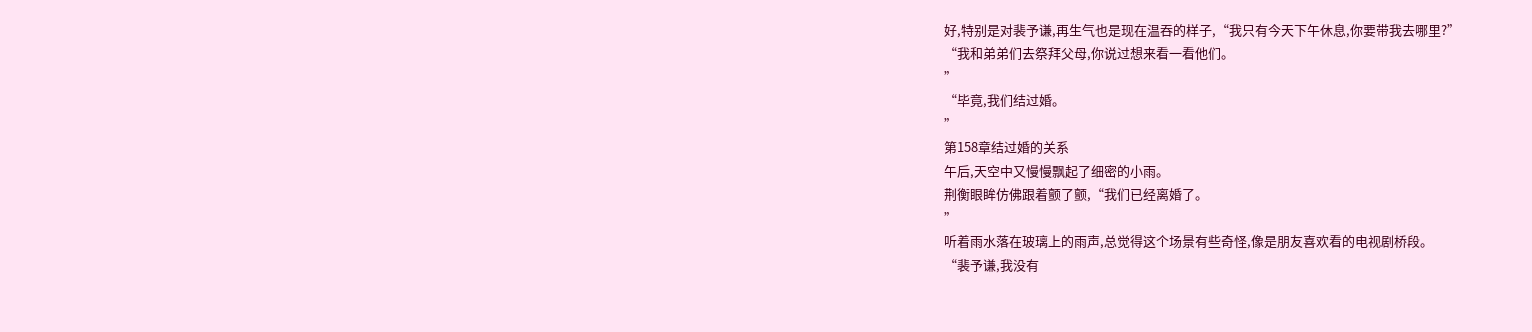好,特别是对裴予谦,再生气也是现在温吞的样子,“我只有今天下午休息,你要带我去哪里?”
“我和弟弟们去祭拜父母,你说过想来看一看他们。
”
“毕竟,我们结过婚。
”
第158章结过婚的关系
午后,天空中又慢慢飘起了细密的小雨。
荆衡眼眸仿佛跟着颤了颤,“我们已经离婚了。
”
听着雨水落在玻璃上的雨声,总觉得这个场景有些奇怪,像是朋友喜欢看的电视剧桥段。
“裴予谦,我没有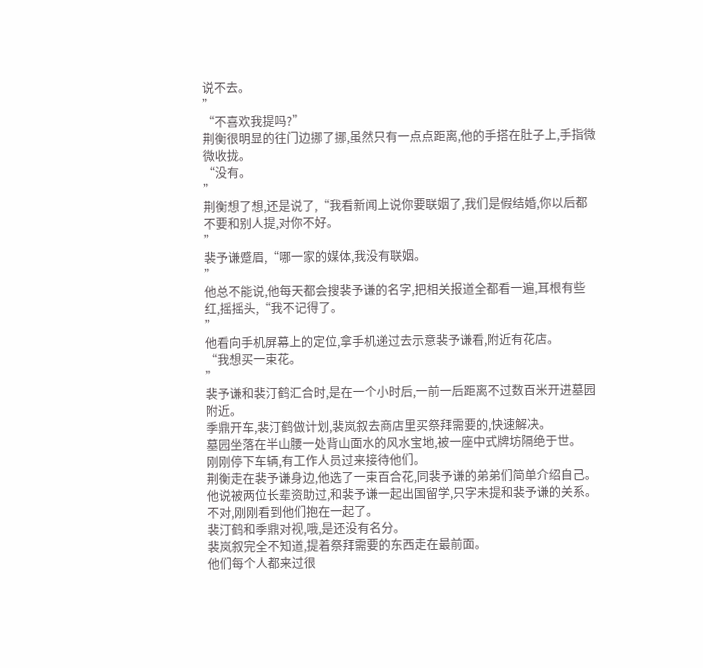说不去。
”
“不喜欢我提吗?”
荆衡很明显的往门边挪了挪,虽然只有一点点距离,他的手搭在肚子上,手指微微收拢。
“没有。
”
荆衡想了想,还是说了,“我看新闻上说你要联姻了,我们是假结婚,你以后都不要和别人提,对你不好。
”
裴予谦蹙眉,“哪一家的媒体,我没有联姻。
”
他总不能说,他每天都会搜裴予谦的名字,把相关报道全都看一遍,耳根有些红,摇摇头,“我不记得了。
”
他看向手机屏幕上的定位,拿手机递过去示意裴予谦看,附近有花店。
“我想买一束花。
”
裴予谦和裴汀鹤汇合时,是在一个小时后,一前一后距离不过数百米开进墓园附近。
季鼎开车,裴汀鹤做计划,裴岚叙去商店里买祭拜需要的,快速解决。
墓园坐落在半山腰一处背山面水的风水宝地,被一座中式牌坊隔绝于世。
刚刚停下车辆,有工作人员过来接待他们。
荆衡走在裴予谦身边,他选了一束百合花,同裴予谦的弟弟们简单介绍自己。
他说被两位长辈资助过,和裴予谦一起出国留学,只字未提和裴予谦的关系。
不对,刚刚看到他们抱在一起了。
裴汀鹤和季鼎对视,哦,是还没有名分。
裴岚叙完全不知道,提着祭拜需要的东西走在最前面。
他们每个人都来过很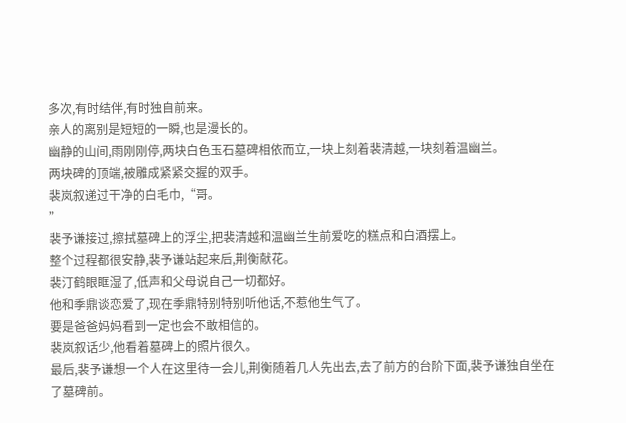多次,有时结伴,有时独自前来。
亲人的离别是短短的一瞬,也是漫长的。
幽静的山间,雨刚刚停,两块白色玉石墓碑相依而立,一块上刻着裴清越,一块刻着温幽兰。
两块碑的顶端,被雕成紧紧交握的双手。
裴岚叙递过干净的白毛巾,“哥。
”
裴予谦接过,擦拭墓碑上的浮尘,把裴清越和温幽兰生前爱吃的糕点和白酒摆上。
整个过程都很安静,裴予谦站起来后,荆衡献花。
裴汀鹤眼眶湿了,低声和父母说自己一切都好。
他和季鼎谈恋爱了,现在季鼎特别特别听他话,不惹他生气了。
要是爸爸妈妈看到一定也会不敢相信的。
裴岚叙话少,他看着墓碑上的照片很久。
最后,裴予谦想一个人在这里待一会儿,荆衡随着几人先出去,去了前方的台阶下面,裴予谦独自坐在了墓碑前。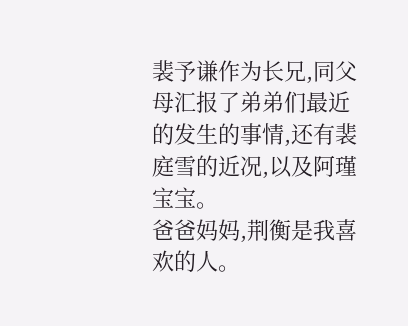裴予谦作为长兄,同父母汇报了弟弟们最近的发生的事情,还有裴庭雪的近况,以及阿瑾宝宝。
爸爸妈妈,荆衡是我喜欢的人。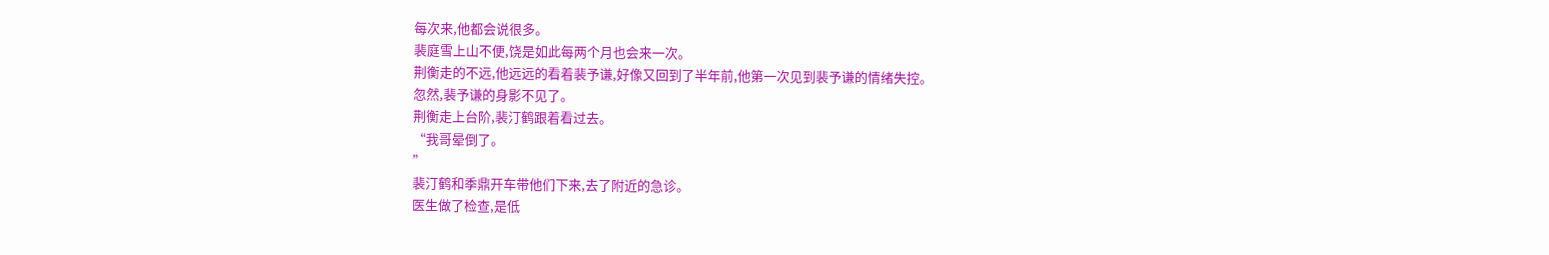每次来,他都会说很多。
裴庭雪上山不便,饶是如此每两个月也会来一次。
荆衡走的不远,他远远的看着裴予谦,好像又回到了半年前,他第一次见到裴予谦的情绪失控。
忽然,裴予谦的身影不见了。
荆衡走上台阶,裴汀鹤跟着看过去。
“我哥晕倒了。
”
裴汀鹤和季鼎开车带他们下来,去了附近的急诊。
医生做了检查,是低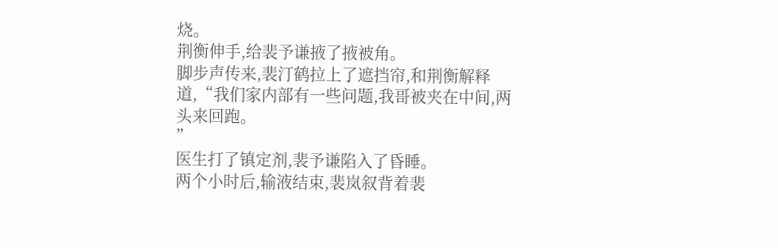烧。
荆衡伸手,给裴予谦掖了掖被角。
脚步声传来,裴汀鹤拉上了遮挡帘,和荆衡解释道,“我们家内部有一些问题,我哥被夹在中间,两头来回跑。
”
医生打了镇定剂,裴予谦陷入了昏睡。
两个小时后,输液结束,裴岚叙背着裴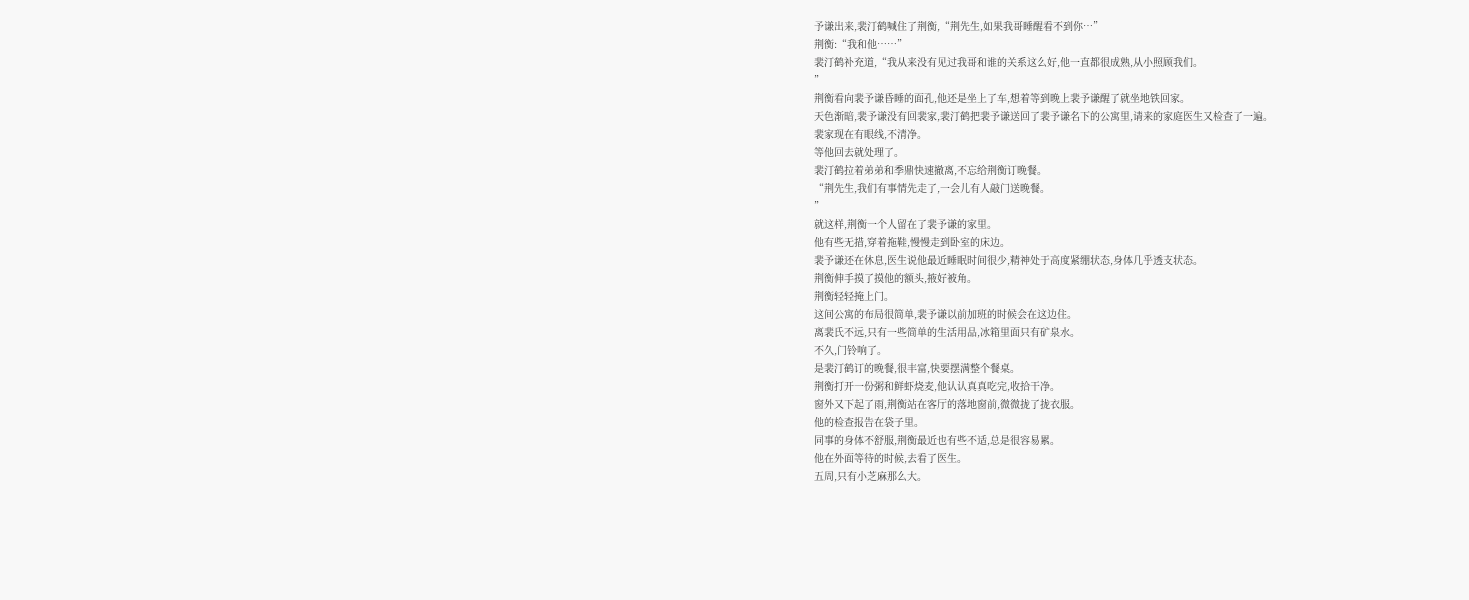予谦出来,裴汀鹤喊住了荆衡,“荆先生,如果我哥睡醒看不到你…”
荆衡:“我和他……”
裴汀鹤补充道,“我从来没有见过我哥和谁的关系这么好,他一直都很成熟,从小照顾我们。
”
荆衡看向裴予谦昏睡的面孔,他还是坐上了车,想着等到晚上裴予谦醒了就坐地铁回家。
天色渐暗,裴予谦没有回裴家,裴汀鹤把裴予谦送回了裴予谦名下的公寓里,请来的家庭医生又检查了一遍。
裴家现在有眼线,不清净。
等他回去就处理了。
裴汀鹤拉着弟弟和季鼎快速撤离,不忘给荆衡订晚餐。
“荆先生,我们有事情先走了,一会儿有人敲门送晚餐。
”
就这样,荆衡一个人留在了裴予谦的家里。
他有些无措,穿着拖鞋,慢慢走到卧室的床边。
裴予谦还在休息,医生说他最近睡眠时间很少,精神处于高度紧绷状态,身体几乎透支状态。
荆衡伸手摸了摸他的额头,掖好被角。
荆衡轻轻掩上门。
这间公寓的布局很简单,裴予谦以前加班的时候会在这边住。
离裴氏不远,只有一些简单的生活用品,冰箱里面只有矿泉水。
不久,门铃响了。
是裴汀鹤订的晚餐,很丰富,快要摆满整个餐桌。
荆衡打开一份粥和鲜虾烧麦,他认认真真吃完,收拾干净。
窗外又下起了雨,荆衡站在客厅的落地窗前,微微拢了拢衣服。
他的检查报告在袋子里。
同事的身体不舒服,荆衡最近也有些不适,总是很容易累。
他在外面等待的时候,去看了医生。
五周,只有小芝麻那么大。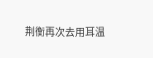荆衡再次去用耳温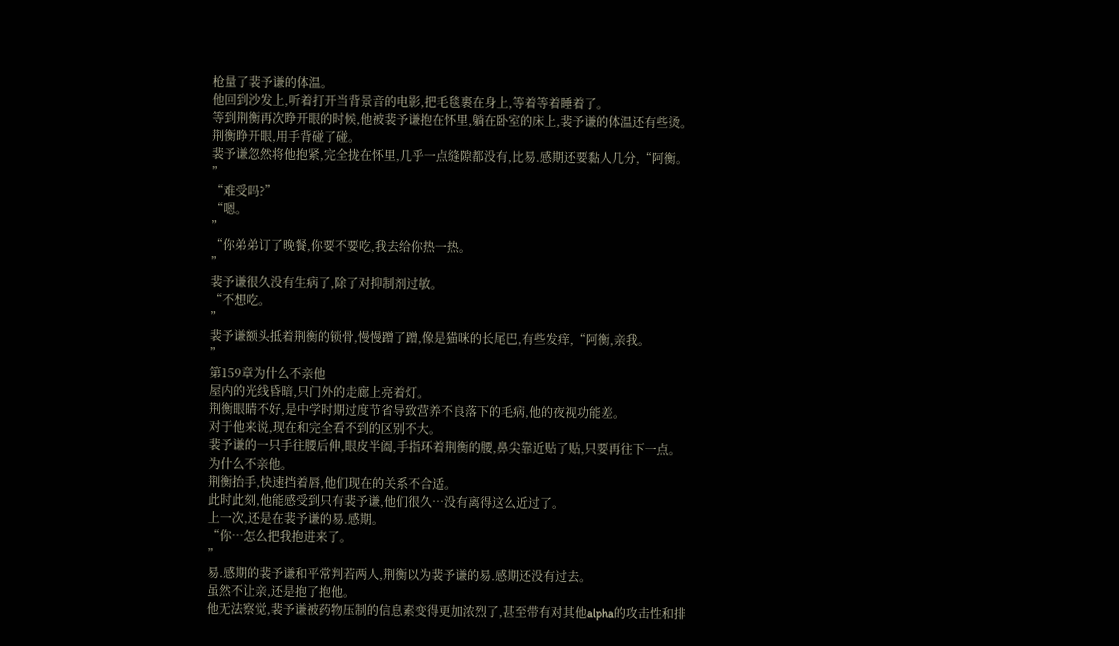枪量了裴予谦的体温。
他回到沙发上,听着打开当背景音的电影,把毛毯裹在身上,等着等着睡着了。
等到荆衡再次睁开眼的时候,他被裴予谦抱在怀里,躺在卧室的床上,裴予谦的体温还有些烫。
荆衡睁开眼,用手背碰了碰。
裴予谦忽然将他抱紧,完全拢在怀里,几乎一点缝隙都没有,比易.感期还要黏人几分,“阿衡。
”
“难受吗?”
“嗯。
”
“你弟弟订了晚餐,你要不要吃,我去给你热一热。
”
裴予谦很久没有生病了,除了对抑制剂过敏。
“不想吃。
”
裴予谦额头抵着荆衡的锁骨,慢慢蹭了蹭,像是猫咪的长尾巴,有些发痒,“阿衡,亲我。
”
第159章为什么不亲他
屋内的光线昏暗,只门外的走廊上亮着灯。
荆衡眼睛不好,是中学时期过度节省导致营养不良落下的毛病,他的夜视功能差。
对于他来说,现在和完全看不到的区别不大。
裴予谦的一只手往腰后伸,眼皮半阖,手指环着荆衡的腰,鼻尖靠近贴了贴,只要再往下一点。
为什么不亲他。
荆衡抬手,快速挡着唇,他们现在的关系不合适。
此时此刻,他能感受到只有裴予谦,他们很久…没有离得这么近过了。
上一次,还是在裴予谦的易.感期。
“你…怎么把我抱进来了。
”
易.感期的裴予谦和平常判若两人,荆衡以为裴予谦的易.感期还没有过去。
虽然不让亲,还是抱了抱他。
他无法察觉,裴予谦被药物压制的信息素变得更加浓烈了,甚至带有对其他alpha的攻击性和排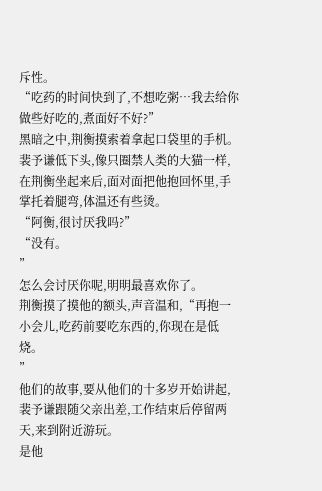斥性。
“吃药的时间快到了,不想吃粥…我去给你做些好吃的,煮面好不好?”
黑暗之中,荆衡摸索着拿起口袋里的手机。
裴予谦低下头,像只圈禁人类的大猫一样,在荆衡坐起来后,面对面把他抱回怀里,手掌托着腿弯,体温还有些烫。
“阿衡,很讨厌我吗?”
“没有。
”
怎么会讨厌你呢,明明最喜欢你了。
荆衡摸了摸他的额头,声音温和,“再抱一小会儿,吃药前要吃东西的,你现在是低烧。
”
他们的故事,要从他们的十多岁开始讲起,裴予谦跟随父亲出差,工作结束后停留两天,来到附近游玩。
是他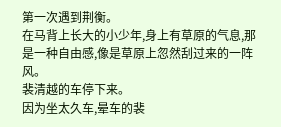第一次遇到荆衡。
在马背上长大的小少年,身上有草原的气息,那是一种自由感,像是草原上忽然刮过来的一阵风。
裴清越的车停下来。
因为坐太久车,晕车的裴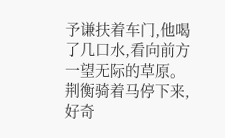予谦扶着车门,他喝了几口水,看向前方一望无际的草原。
荆衡骑着马停下来,好奇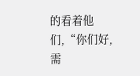的看着他们,“你们好,需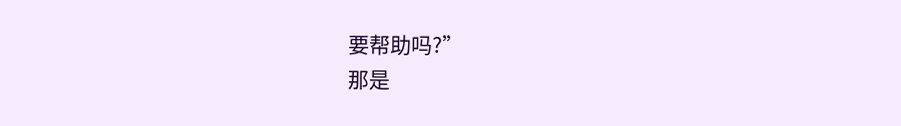要帮助吗?”
那是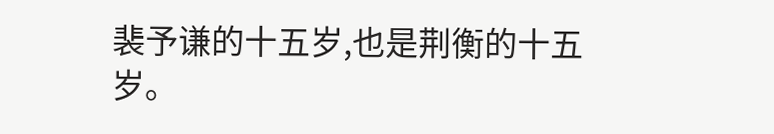裴予谦的十五岁,也是荆衡的十五岁。